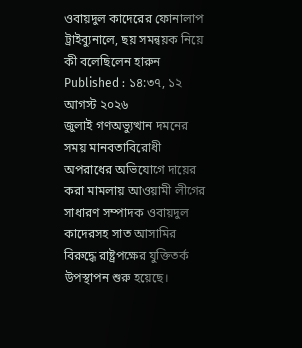ওবায়দুল কাদেরের ফোনালাপ ট্রাইব্যুনালে, ছয় সমন্বয়ক নিয়ে কী বলেছিলেন হারুন
Published : ১৪:৩৭, ১২ আগস্ট ২০২৬
জুলাই গণঅভ্যুত্থান দমনের সময় মানবতাবিরোধী অপরাধের অভিযোগে দায়ের করা মামলায় আওয়ামী লীগের সাধারণ সম্পাদক ওবায়দুল কাদেরসহ সাত আসামির বিরুদ্ধে রাষ্ট্রপক্ষের যুক্তিতর্ক উপস্থাপন শুরু হয়েছে।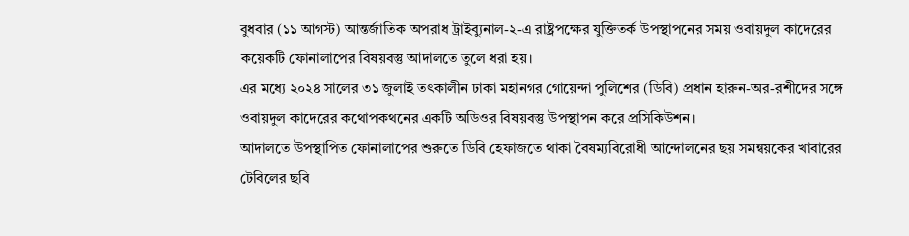বুধবার (১১ আগস্ট) আন্তর্জাতিক অপরাধ ট্রাইব্যুনাল-২-এ রাষ্ট্রপক্ষের যুক্তিতর্ক উপস্থাপনের সময় ওবায়দুল কাদেরের কয়েকটি ফোনালাপের বিষয়বস্তু আদালতে তুলে ধরা হয়।
এর মধ্যে ২০২৪ সালের ৩১ জুলাই তৎকালীন ঢাকা মহানগর গোয়েন্দা পুলিশের (ডিবি) প্রধান হারুন-অর-রশীদের সঙ্গে ওবায়দুল কাদেরের কথোপকথনের একটি অডিওর বিষয়বস্তু উপস্থাপন করে প্রসিকিউশন।
আদালতে উপস্থাপিত ফোনালাপের শুরুতে ডিবি হেফাজতে থাকা বৈষম্যবিরোধী আন্দোলনের ছয় সমন্বয়কের খাবারের টেবিলের ছবি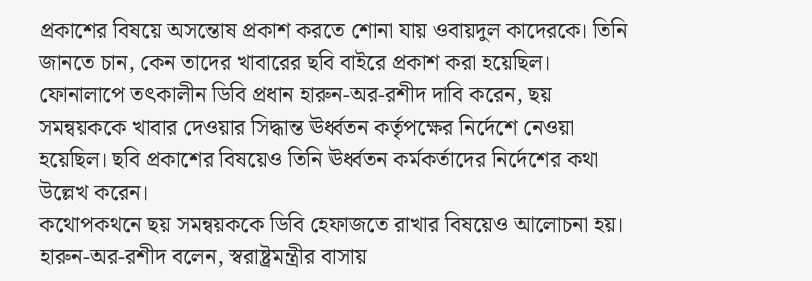প্রকাশের বিষয়ে অসন্তোষ প্রকাশ করতে শোনা যায় ওবায়দুল কাদেরকে। তিনি জানতে চান, কেন তাদের খাবারের ছবি বাইরে প্রকাশ করা হয়েছিল।
ফোনালাপে তৎকালীন ডিবি প্রধান হারুন-অর-রশীদ দাবি করেন, ছয় সমন্বয়ককে খাবার দেওয়ার সিদ্ধান্ত ঊর্ধ্বতন কর্তৃপক্ষের নির্দেশে নেওয়া হয়েছিল। ছবি প্রকাশের বিষয়েও তিনি ঊর্ধ্বতন কর্মকর্তাদের নির্দেশের কথা উল্লেখ করেন।
কথোপকথনে ছয় সমন্বয়ককে ডিবি হেফাজতে রাখার বিষয়েও আলোচনা হয়। হারুন-অর-রশীদ বলেন, স্বরাষ্ট্রমন্ত্রীর বাসায়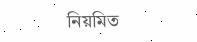নিয়মিত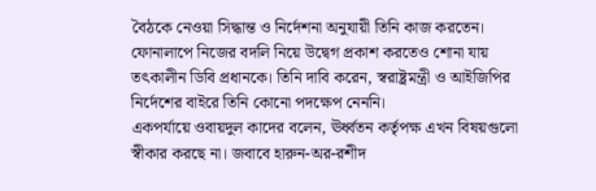বৈঠকে নেওয়া সিদ্ধান্ত ও নির্দেশনা অনুযায়ী তিনি কাজ করতেন।
ফোনালাপে নিজের বদলি নিয়ে উদ্বেগ প্রকাশ করতেও শোনা যায় তৎকালীন ডিবি প্রধানকে। তিনি দাবি করেন, স্বরাষ্ট্রমন্ত্রী ও আইজিপির নির্দেশের বাইরে তিনি কোনো পদক্ষেপ নেননি।
একপর্যায়ে ওবায়দুল কাদের বলেন, ঊর্ধ্বতন কর্তৃপক্ষ এখন বিষয়গুলো স্বীকার করছে না। জবাবে হারুন-অর-রশীদ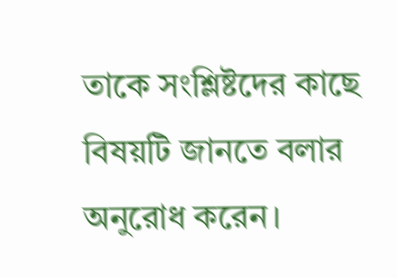তাকে সংশ্লিষ্টদের কাছে বিষয়টি জানতে বলার অনুরোধ করেন।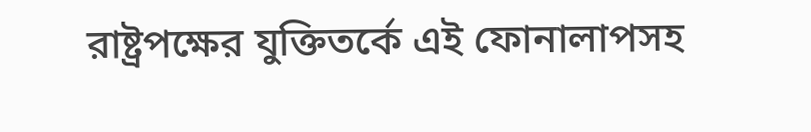রাষ্ট্রপক্ষের যুক্তিতর্কে এই ফোনালাপসহ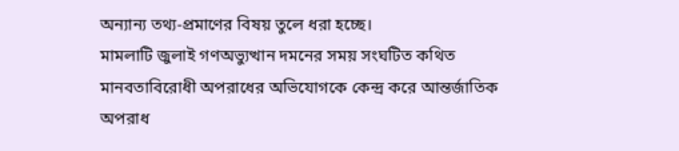অন্যান্য তথ্য-প্রমাণের বিষয় তুলে ধরা হচ্ছে।
মামলাটি জুলাই গণঅভ্যুত্থান দমনের সময় সংঘটিত কথিত মানবতাবিরোধী অপরাধের অভিযোগকে কেন্দ্র করে আন্তর্জাতিক অপরাধ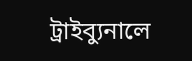ট্রাইব্যুনালে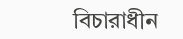বিচারাধীন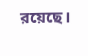রয়েছে।